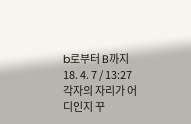b로부터 B까지 18. 4. 7 / 13:27
각자의 자리가 어디인지 꾸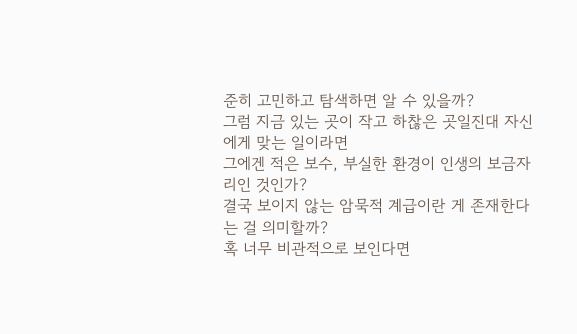준히 고민하고 탐색하면 알 수 있을까?
그럼 지금 있는 곳이 작고 하찮은 곳일진대 자신에게 맞는 일이라면
그에겐 적은 보수, 부실한 환경이 인생의 보금자리인 것인가?
결국 보이지 않는 암묵적 계급이란 게 존재한다는 걸 의미할까?
혹 너무 비관적으로 보인다면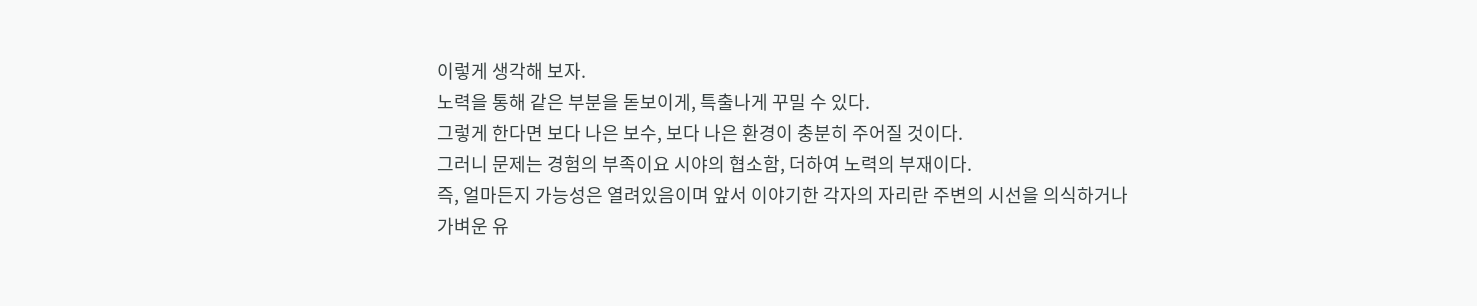이렇게 생각해 보자.
노력을 통해 같은 부분을 돋보이게, 특출나게 꾸밀 수 있다.
그렇게 한다면 보다 나은 보수, 보다 나은 환경이 충분히 주어질 것이다.
그러니 문제는 경험의 부족이요 시야의 협소함, 더하여 노력의 부재이다.
즉, 얼마든지 가능성은 열려있음이며 앞서 이야기한 각자의 자리란 주변의 시선을 의식하거나
가벼운 유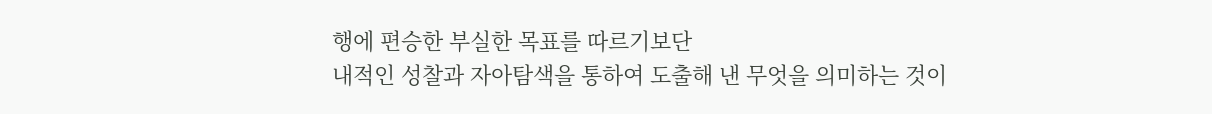행에 편승한 부실한 목표를 따르기보단
내적인 성찰과 자아탐색을 통하여 도출해 낸 무엇을 의미하는 것이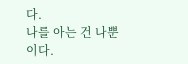다.
나를 아는 건 나뿐이다.